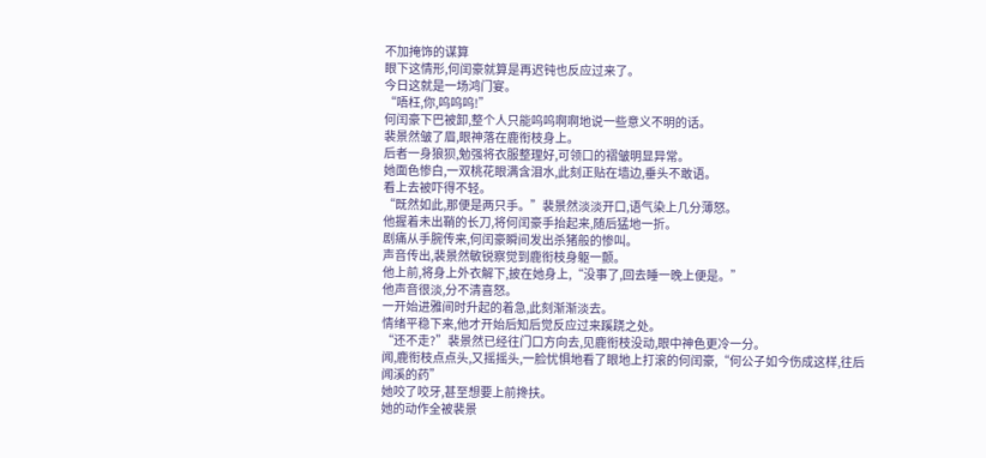不加掩饰的谋算
眼下这情形,何闰豪就算是再迟钝也反应过来了。
今日这就是一场鸿门宴。
“唔枉,你,呜呜呜!”
何闰豪下巴被卸,整个人只能呜呜啊啊地说一些意义不明的话。
裴景然皱了眉,眼神落在鹿衔枝身上。
后者一身狼狈,勉强将衣服整理好,可领口的褶皱明显异常。
她面色惨白,一双桃花眼满含泪水,此刻正贴在墙边,垂头不敢语。
看上去被吓得不轻。
“既然如此,那便是两只手。”裴景然淡淡开口,语气染上几分薄怒。
他握着未出鞘的长刀,将何闰豪手抬起来,随后猛地一折。
剧痛从手腕传来,何闰豪瞬间发出杀猪般的惨叫。
声音传出,裴景然敏锐察觉到鹿衔枝身躯一颤。
他上前,将身上外衣解下,披在她身上,“没事了,回去睡一晚上便是。”
他声音很淡,分不清喜怒。
一开始进雅间时升起的着急,此刻渐渐淡去。
情绪平稳下来,他才开始后知后觉反应过来蹊跷之处。
“还不走?”裴景然已经往门口方向去,见鹿衔枝没动,眼中神色更冷一分。
闻,鹿衔枝点点头,又摇摇头,一脸忧惧地看了眼地上打滚的何闰豪,“何公子如今伤成这样,往后闻溪的药”
她咬了咬牙,甚至想要上前搀扶。
她的动作全被裴景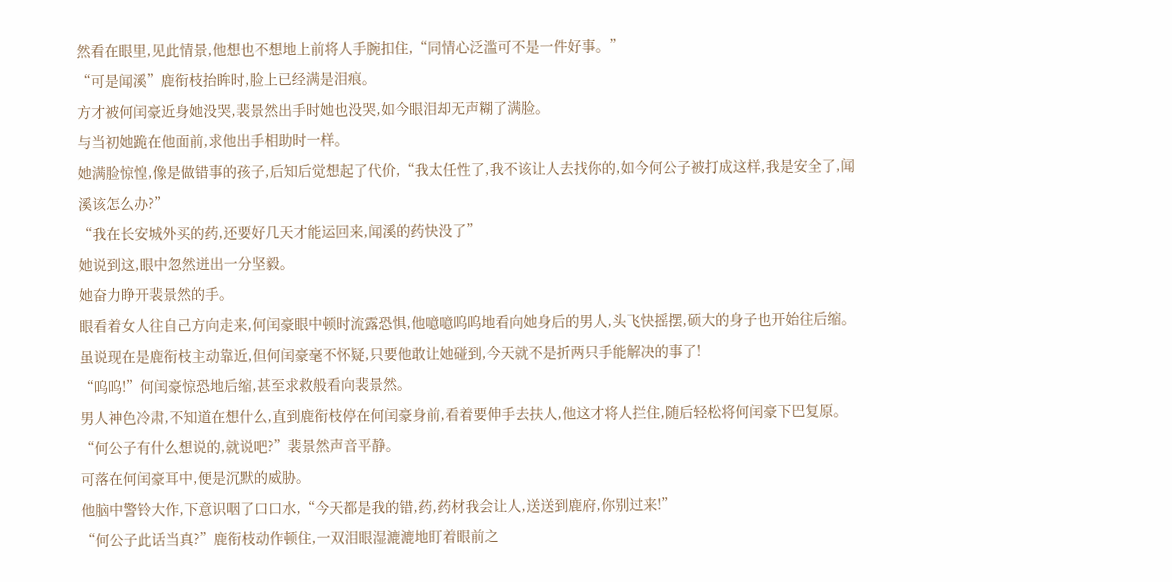然看在眼里,见此情景,他想也不想地上前将人手腕扣住,“同情心泛滥可不是一件好事。”
“可是闻溪”鹿衔枝抬眸时,脸上已经满是泪痕。
方才被何闰豪近身她没哭,裴景然出手时她也没哭,如今眼泪却无声糊了满脸。
与当初她跪在他面前,求他出手相助时一样。
她满脸惊惶,像是做错事的孩子,后知后觉想起了代价,“我太任性了,我不该让人去找你的,如今何公子被打成这样,我是安全了,闻溪该怎么办?”
“我在长安城外买的药,还要好几天才能运回来,闻溪的药快没了”
她说到这,眼中忽然迸出一分坚毅。
她奋力睁开裴景然的手。
眼看着女人往自己方向走来,何闰豪眼中顿时流露恐惧,他噫噫呜呜地看向她身后的男人,头飞快摇摆,硕大的身子也开始往后缩。
虽说现在是鹿衔枝主动靠近,但何闰豪毫不怀疑,只要他敢让她碰到,今天就不是折两只手能解决的事了!
“呜呜!”何闰豪惊恐地后缩,甚至求救般看向裴景然。
男人神色冷肃,不知道在想什么,直到鹿衔枝停在何闰豪身前,看着要伸手去扶人,他这才将人拦住,随后轻松将何闰豪下巴复原。
“何公子有什么想说的,就说吧?”裴景然声音平静。
可落在何闰豪耳中,便是沉默的威胁。
他脑中警铃大作,下意识咽了口口水,“今天都是我的错,药,药材我会让人,送送到鹿府,你别过来!”
“何公子此话当真?”鹿衔枝动作顿住,一双泪眼湿漉漉地盯着眼前之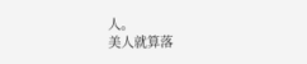人。
美人就算落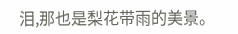泪,那也是梨花带雨的美景。